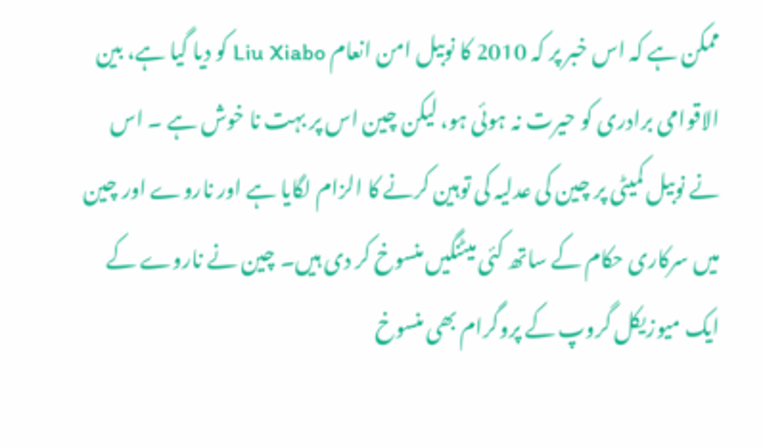ممکن ہے کہ اس خبر پر کہ 2010 کا نوبیل امن انعام Liu Xiabo کو دیا گیا ہے، بین الاقوامی برادری کو حیرت نہ ہوئی ہو، لیکن چین اس پر بہت نا خوش ہے ۔ اس نے نوبیل کمیٹی پر چین کی عدلیہ کی توہین کرنے کا الزام لگایا ہے اور ناروے اور چین میں سرکاری حکام کے ساتھ کئی میٹنگیں منسوخ کر دی ہیں۔ چین نے ناروے کے ایک میوزیکل گروپ کے پروگرام بھی منسوخ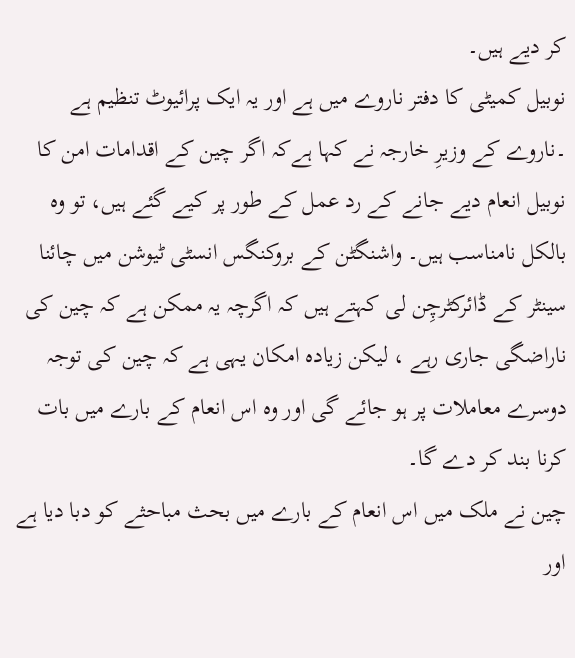کر دیے ہیں۔
نوبیل کمیٹی کا دفتر ناروے میں ہے اور یہ ایک پرائیوٹ تنظیم ہے ۔ناروے کے وزیرِ خارجہ نے کہا ہےکہ اگر چین کے اقدامات امن کا نوبیل انعام دیے جانے کے رد عمل کے طور پر کیے گئے ہیں، تو وہ بالکل نامناسب ہیں۔ واشنگٹن کے بروکنگس انسٹی ٹیوشن میں چائنا سینٹر کے ڈائرکٹرچِن لی کہتے ہیں کہ اگرچہ یہ ممکن ہے کہ چین کی ناراضگی جاری رہے ، لیکن زیادہ امکان یہی ہے کہ چین کی توجہ دوسرے معاملات پر ہو جائے گی اور وہ اس انعام کے بارے میں بات کرنا بند کر دے گا۔
چین نے ملک میں اس انعام کے بارے میں بحث مباحثے کو دبا دیا ہے اور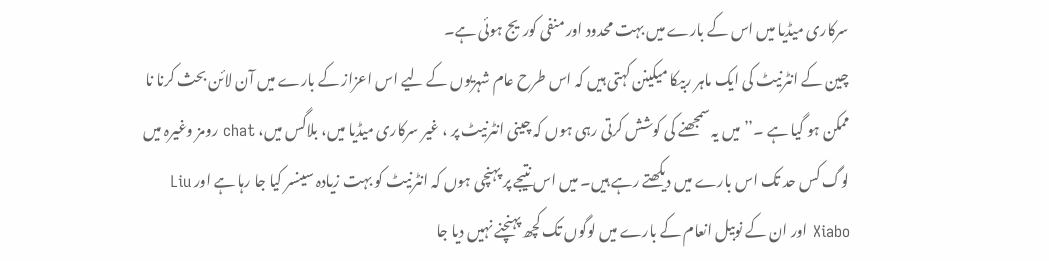سرکاری میڈیا میں اس کے بارے میں بہت محدود اور منفی کوریج ہوئی ہے۔
چین کے انٹرنیٹ کی ایک ماہر ربیکا میکینن کہتی ہیں کہ اس طرح عام شہریوں کے لیے اس اعزاز کے بارے میں آن لائن بحث کرنا نا ممکن ہو گیا ہے ۔’’میں یہ سمجھنے کی کوشش کرتی رہی ہوں کہ چینی انٹرنیٹ پر ، غیر سرکاری میڈیا میں، بلاگس میں، chat رومز وغیرہ میں لوگ کس حد تک اس بارے میں دیکھتے رہے ہیں۔ میں اس نتیجے پر پہنچی ہوں کہ انٹرنیٹ کو بہت زیادہ سینسر کیا جا رہا ہے اور Liu Xiabo اور ان کے نوبیل انعام کے بارے میں لوگوں تک کچھ پہنچنے نہیں دیا جا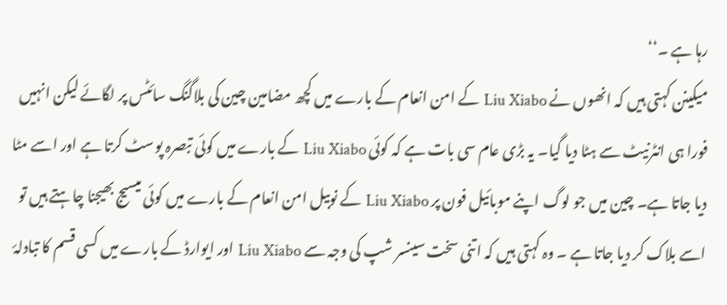رہا ہے ۔‘‘
میکینن کہتی ہیں کہ انھوں نے Liu Xiabo کے امن انعام کے بارے میں کچھ مضامین چین کی بلاگنگ سائٹس پر لگائے لیکن انہیں فورا ہی انٹرنیٹ سے ہٹا دیا گیا۔ یہ بڑی عام سی بات ہے کہ کوئی Liu Xiabo کے بارے میں کوئی تبصرہ پوسٹ کرتا ہے اور اسے مٹا دیا جاتا ہے۔ چین میں جو لوگ اپنے موبائیل فون پر Liu Xiabo کے نوبیل امن انعام کے بارے میں کوئی میسیج بھیجنا چاہتے ہیں تو اسے بلاک کر دیا جاتا ہے ۔ وہ کہتی ہیں کہ اتنی سخت سینسر شپ کی وجہ سے Liu Xiabo اور ایوارڈ کے بارے میں کسی قسم کا تبادلۂ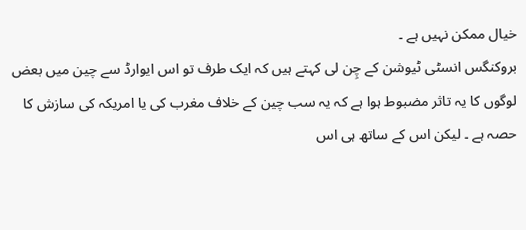خیال ممکن نہیں ہے ۔
بروکنگس انسٹی ٹیوشن کے چِن لی کہتے ہیں کہ ایک طرف تو اس ایوارڈ سے چین میں بعض لوگوں کا یہ تاثر مضبوط ہوا ہے کہ یہ سب چین کے خلاف مغرب کی یا امریکہ کی سازش کا حصہ ہے ۔ لیکن اس کے ساتھ ہی اس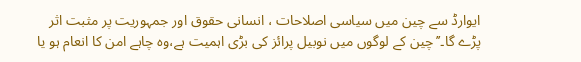ایوارڈ سے چین میں سیاسی اصلاحات ، انسانی حقوق اور جمہوریت پر مثبت اثر پڑے گا۔’’چین کے لوگوں میں نوبیل پرائز کی بڑی اہمیت ہے،وہ چاہے امن کا انعام ہو یا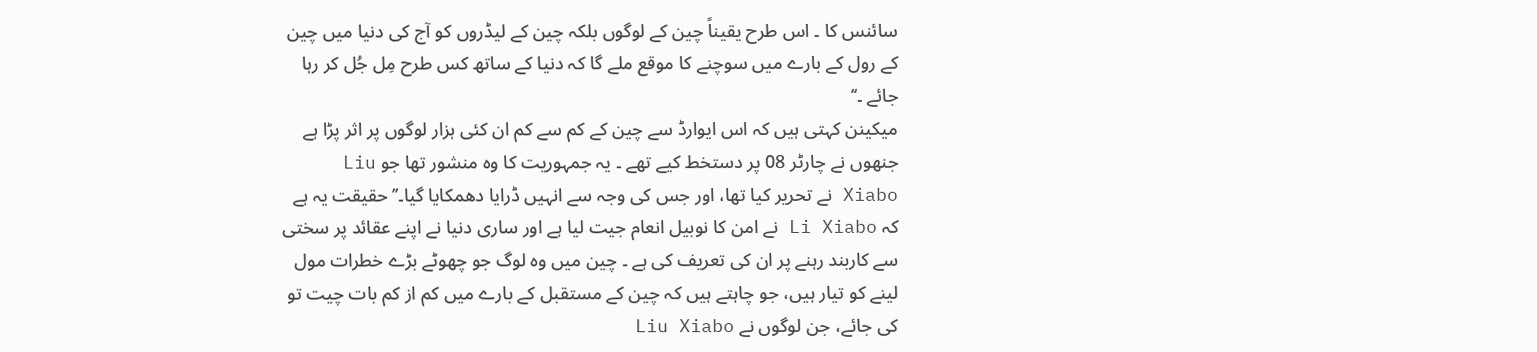سائنس کا ۔ اس طرح یقیناً چین کے لوگوں بلکہ چین کے لیڈروں کو آج کی دنیا میں چین کے رول کے بارے میں سوچنے کا موقع ملے گا کہ دنیا کے ساتھ کس طرح مِل جُل کر رہا جائے ۔‘‘
میکینن کہتی ہیں کہ اس ایوارڈ سے چین کے کم سے کم ان کئی ہزار لوگوں پر اثر پڑا ہے جنھوں نے چارٹر 08 پر دستخط کیے تھے ۔ یہ جمہوریت کا وہ منشور تھا جو Liu Xiabo نے تحریر کیا تھا، اور جس کی وجہ سے انہیں ڈرایا دھمکایا گیا۔’’حقیقت یہ ہے کہ Li Xiabo نے امن کا نوبیل انعام جیت لیا ہے اور ساری دنیا نے اپنے عقائد پر سختی سے کاربند رہنے پر ان کی تعریف کی ہے ۔ چین میں وہ لوگ جو چھوٹے بڑے خطرات مول لینے کو تیار ہیں، جو چاہتے ہیں کہ چین کے مستقبل کے بارے میں کم از کم بات چیت تو کی جائے، جن لوگوں نے Liu Xiabo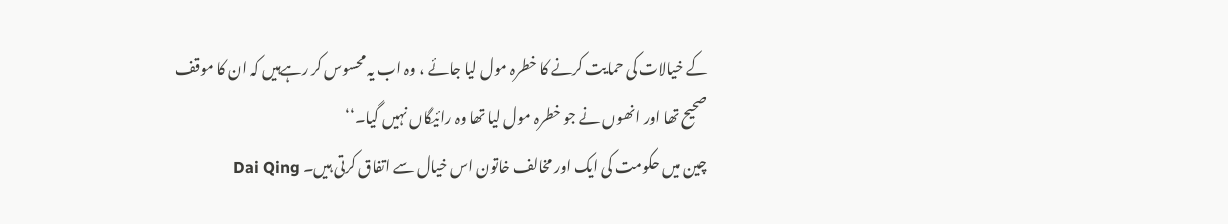کے خیالات کی حمایت کرنے کا خطرہ مول لیا جائے ، وہ اب یہ محسوس کر رہےہیں کہ ان کا موقف صحیح تھا اور انھوں نے جو خطرہ مول لیا تھا وہ رائیگاں نہیں گیا۔‘‘
چین میں حکومت کی ایک اور مخالف خاتون اس خیال سے اتفاق کرتی ہیں۔ Dai Qing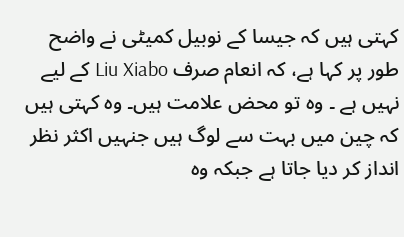کہتی ہیں کہ جیسا کے نوبیل کمیٹی نے واضح طور پر کہا ہے، کہ انعام صرف Liu Xiabo کے لیے نہیں ہے ۔ وہ تو محض علامت ہیں۔ وہ کہتی ہیں کہ چین میں بہت سے لوگ ہیں جنہیں اکثر نظر انداز کر دیا جاتا ہے جبکہ وہ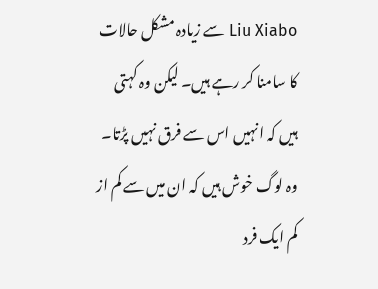Liu Xiabo سے زیادہ مشکل حالات کا سامنا کر رہے ہیں۔ لیکن وہ کہتی ہیں کہ انہیں اس سے فرق نہیں پڑتا۔ وہ لوگ خوش ہیں کہ ان میں سے کم از کم ایک فرد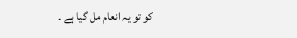کو تو یہ انعام مل گیا ہے ۔